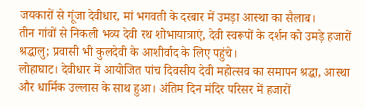जयकारों से गूंजा देवीधार, मां भगवती के दरबार में उमड़ा आस्था का सैलाब।
तीन गांवों से निकली भव्य देवी रथ शोभायात्राएं, देवी स्वरूपों के दर्शन को उमड़े हजारों श्रद्धालु; प्रवासी भी कुलदेवी के आशीर्वाद के लिए पहुंचे।
लोहाघाट। देवीधार में आयोजित पांच दिवसीय देवी महोत्सव का समापन श्रद्धा, आस्था और धार्मिक उल्लास के साथ हुआ। अंतिम दिन मंदिर परिसर में हजारों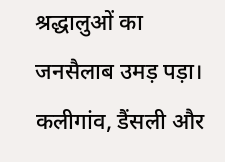श्रद्धालुओं का जनसैलाब उमड़ पड़ा। कलीगांव, डैंसली और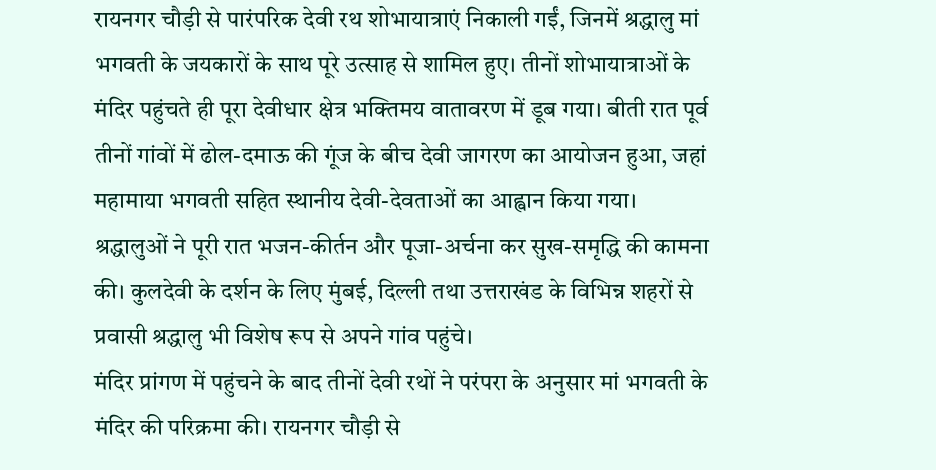रायनगर चौड़ी से पारंपरिक देवी रथ शोभायात्राएं निकाली गईं, जिनमें श्रद्धालु मां भगवती के जयकारों के साथ पूरे उत्साह से शामिल हुए। तीनों शोभायात्राओं के मंदिर पहुंचते ही पूरा देवीधार क्षेत्र भक्तिमय वातावरण में डूब गया। बीती रात पूर्व तीनों गांवों में ढोल-दमाऊ की गूंज के बीच देवी जागरण का आयोजन हुआ, जहां महामाया भगवती सहित स्थानीय देवी-देवताओं का आह्वान किया गया। श्रद्धालुओं ने पूरी रात भजन-कीर्तन और पूजा-अर्चना कर सुख-समृद्धि की कामना की। कुलदेवी के दर्शन के लिए मुंबई, दिल्ली तथा उत्तराखंड के विभिन्न शहरों से प्रवासी श्रद्धालु भी विशेष रूप से अपने गांव पहुंचे।
मंदिर प्रांगण में पहुंचने के बाद तीनों देवी रथों ने परंपरा के अनुसार मां भगवती के मंदिर की परिक्रमा की। रायनगर चौड़ी से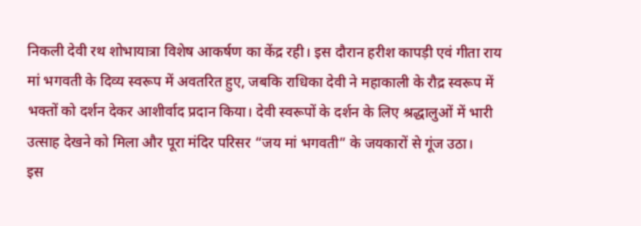निकली देवी रथ शोभायात्रा विशेष आकर्षण का केंद्र रही। इस दौरान हरीश कापड़ी एवं गीता राय मां भगवती के दिव्य स्वरूप में अवतरित हुए, जबकि राधिका देवी ने महाकाली के रौद्र स्वरूप में भक्तों को दर्शन देकर आशीर्वाद प्रदान किया। देवी स्वरूपों के दर्शन के लिए श्रद्धालुओं में भारी उत्साह देखने को मिला और पूरा मंदिर परिसर “जय मां भगवती” के जयकारों से गूंज उठा।
इस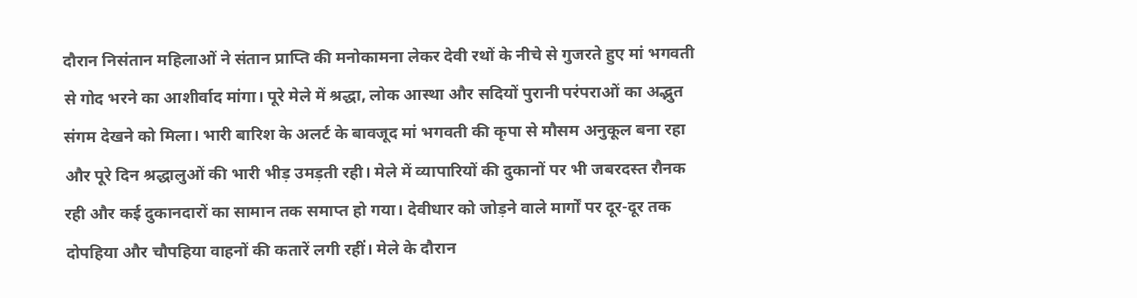दौरान निसंतान महिलाओं ने संतान प्राप्ति की मनोकामना लेकर देवी रथों के नीचे से गुजरते हुए मां भगवती से गोद भरने का आशीर्वाद मांगा। पूरे मेले में श्रद्धा, लोक आस्था और सदियों पुरानी परंपराओं का अद्भुत संगम देखने को मिला। भारी बारिश के अलर्ट के बावजूद मां भगवती की कृपा से मौसम अनुकूल बना रहा और पूरे दिन श्रद्धालुओं की भारी भीड़ उमड़ती रही। मेले में व्यापारियों की दुकानों पर भी जबरदस्त रौनक रही और कई दुकानदारों का सामान तक समाप्त हो गया। देवीधार को जोड़ने वाले मार्गों पर दूर-दूर तक दोपहिया और चौपहिया वाहनों की कतारें लगी रहीं। मेले के दौरान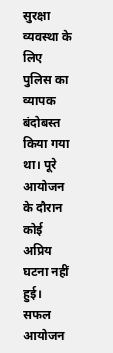सुरक्षा व्यवस्था के लिए पुलिस का व्यापक बंदोबस्त किया गया था। पूरे आयोजन के दौरान कोई अप्रिय घटना नहीं हुई। सफल आयोजन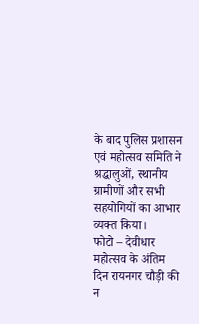के बाद पुलिस प्रशासन एवं महोत्सव समिति ने श्रद्धालुओं, स्थानीय ग्रामीणों और सभी सहयोगियों का आभार व्यक्त किया।
फोटो – देवीधार महोत्सव के अंतिम दिन रायनगर चौड़ी की न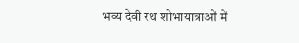भव्य देवी रथ शोभायात्राओं में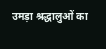उमड़ा श्रद्धालुओं का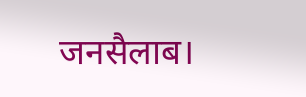जनसैलाब।